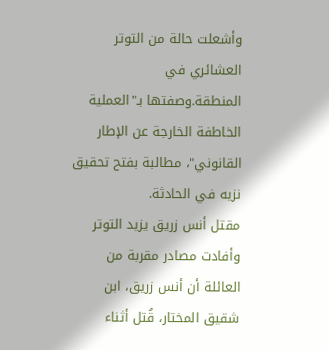وأشعلت حالة من التوتر العشائري في المنطقة.وصفتها بـ"العملية الخاطفة الخارجة عن الإطار القانوني"، مطالبة بفتح تحقيق نزيه في الحادثة.
مقتل أنس زريق يزيد التوتر
وأفادت مصادر مقربة من العائلة أن أنس زريق، ابن شقيق المختار، قُتل أثناء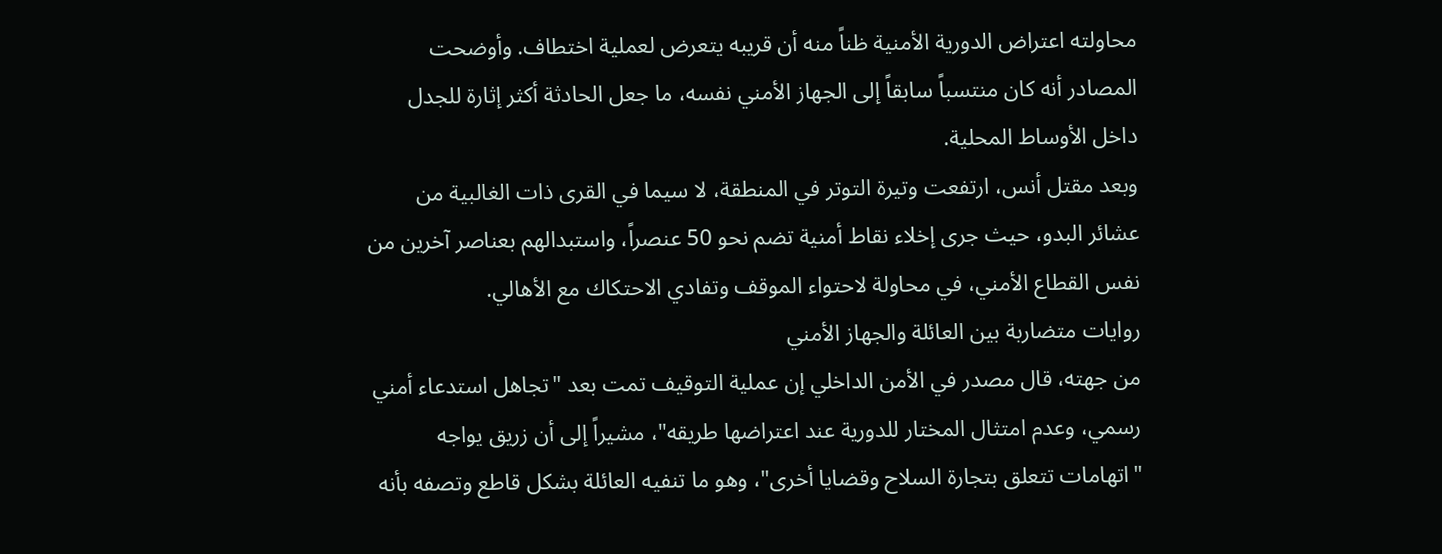محاولته اعتراض الدورية الأمنية ظناً منه أن قريبه يتعرض لعملية اختطاف. وأوضحت المصادر أنه كان منتسباً سابقاً إلى الجهاز الأمني نفسه، ما جعل الحادثة أكثر إثارة للجدل داخل الأوساط المحلية.
وبعد مقتل أنس، ارتفعت وتيرة التوتر في المنطقة، لا سيما في القرى ذات الغالبية من عشائر البدو، حيث جرى إخلاء نقاط أمنية تضم نحو 50 عنصراً، واستبدالهم بعناصر آخرين من نفس القطاع الأمني، في محاولة لاحتواء الموقف وتفادي الاحتكاك مع الأهالي.
روايات متضاربة بين العائلة والجهاز الأمني
من جهته، قال مصدر في الأمن الداخلي إن عملية التوقيف تمت بعد "تجاهل استدعاء أمني رسمي، وعدم امتثال المختار للدورية عند اعتراضها طريقه"، مشيراً إلى أن زريق يواجه "اتهامات تتعلق بتجارة السلاح وقضايا أخرى"، وهو ما تنفيه العائلة بشكل قاطع وتصفه بأنه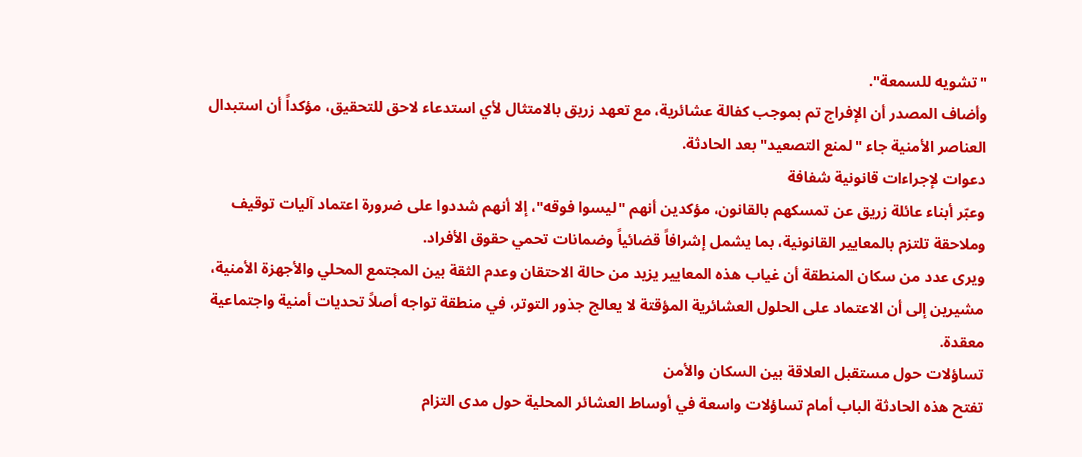"تشويه للسمعة".
وأضاف المصدر أن الإفراج تم بموجب كفالة عشائرية، مع تعهد زريق بالامتثال لأي استدعاء لاحق للتحقيق، مؤكداً أن استبدال العناصر الأمنية جاء "لمنع التصعيد" بعد الحادثة.
دعوات لإجراءات قانونية شفافة
وعبّر أبناء عائلة زريق عن تمسكهم بالقانون، مؤكدين أنهم "ليسوا فوقه"، إلا أنهم شددوا على ضرورة اعتماد آليات توقيف وملاحقة تلتزم بالمعايير القانونية، بما يشمل إشرافاً قضائياً وضمانات تحمي حقوق الأفراد.
ويرى عدد من سكان المنطقة أن غياب هذه المعايير يزيد من حالة الاحتقان وعدم الثقة بين المجتمع المحلي والأجهزة الأمنية، مشيرين إلى أن الاعتماد على الحلول العشائرية المؤقتة لا يعالج جذور التوتر، في منطقة تواجه أصلاً تحديات أمنية واجتماعية معقدة.
تساؤلات حول مستقبل العلاقة بين السكان والأمن
تفتح هذه الحادثة الباب أمام تساؤلات واسعة في أوساط العشائر المحلية حول مدى التزام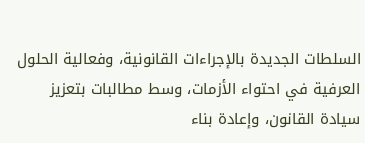السلطات الجديدة بالإجراءات القانونية، وفعالية الحلول العرفية في احتواء الأزمات، وسط مطالبات بتعزيز سيادة القانون، وإعادة بناء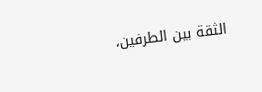الثقة بين الطرفين،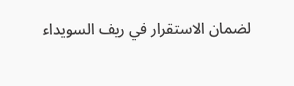لضمان الاستقرار في ريف السويداء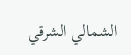الشمالي الشرقي